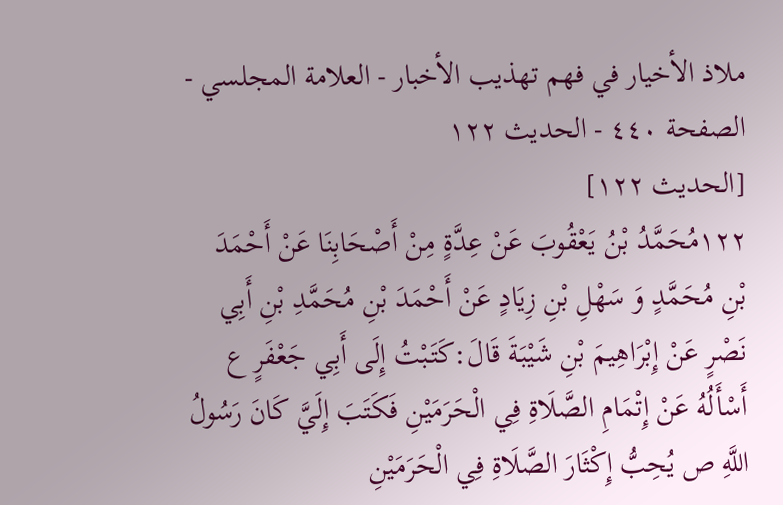ملاذ الأخيار في فهم تهذيب الأخبار - العلامة المجلسي - الصفحة ٤٤٠ - الحديث ١٢٢
[الحديث ١٢٢]
١٢٢مُحَمَّدُ بْنُ يَعْقُوبَ عَنْ عِدَّةٍ مِنْ أَصْحَابِنَا عَنْ أَحْمَدَ بْنِ مُحَمَّدٍ وَ سَهْلِ بْنِ زِيَادٍ عَنْ أَحْمَدَ بْنِ مُحَمَّدِ بْنِ أَبِي نَصْرٍ عَنْ إِبْرَاهِيمَ بْنِ شَيْبَةَ قَالَ:كَتَبْتُ إِلَى أَبِي جَعْفَرٍ ع أَسْأَلُهُ عَنْ إِتْمَامِ الصَّلَاةِ فِي الْحَرَمَيْنِ فَكَتَبَ إِلَيَّ كَانَ رَسُولُ اللَّهِ ص يُحِبُّ إِكْثَارَ الصَّلَاةِ فِي الْحَرَمَيْنِ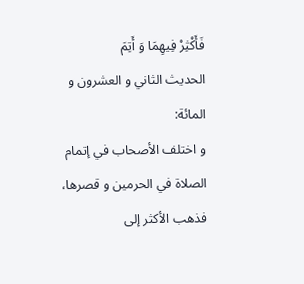فَأَكْثِرْ فِيهِمَا وَ أَتِمَ
الحديث الثاني و العشرون و المائة:
و اختلف الأصحاب في إتمام الصلاة في الحرمين و قصرها، فذهب الأكثر إلى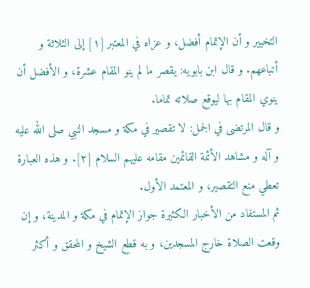التخيير و أن الإتمام أفضل، و عزاه في المعتبر [١] إلى الثلاثة و أتباعهم. و قال ابن بابويه: يقصر ما لم ينو المقام عشرة، و الأفضل أن ينوي المقام بها ليوقع صلاته تماما.
و قال المرتضى في الجمل: لا تقصير في مكة و مسجد النبي صلى الله عليه و آله و مشاهد الأئمة القائمين مقامه عليهم السلام [٢]. و هذه العبارة تعطي منع التقصير، و المعتمد الأول.
ثم المستفاد من الأخبار الكثيرة جواز الإتمام في مكة و المدينة، و إن وقعت الصلاة خارج المسجدين، و به قطع الشيخ و المحقق و أكثر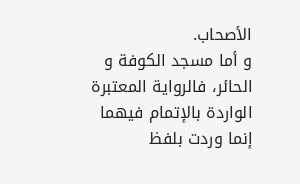الأصحاب.
و أما مسجد الكوفة و الحائر، فالرواية المعتبرة الواردة بالإتمام فيهما إنما وردت بلفظ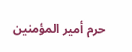حرم أمير المؤمنين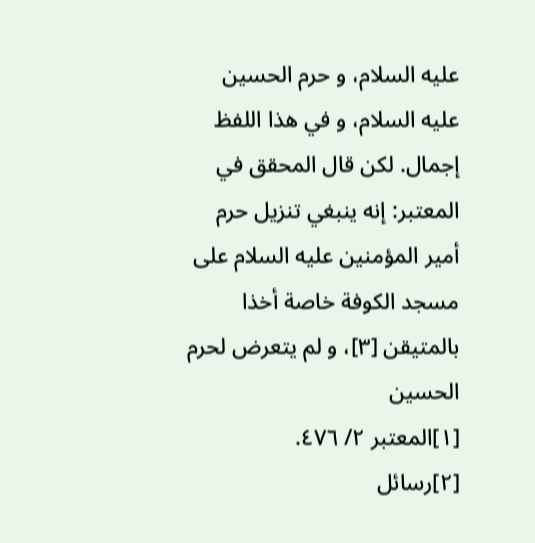عليه السلام، و حرم الحسين عليه السلام، و في هذا اللفظ إجمال. لكن قال المحقق في المعتبر: إنه ينبغي تنزيل حرم أمير المؤمنين عليه السلام على مسجد الكوفة خاصة أخذا بالمتيقن [٣]، و لم يتعرض لحرم الحسين
[١]المعتبر ٢/ ٤٧٦.
[٢]رسائل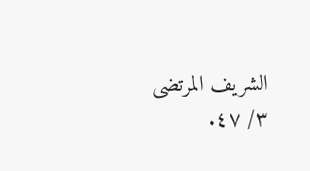الشريف المرتضى ٣/ ٤٧.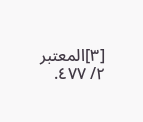[٣]المعتبر ٢/ ٤٧٧.